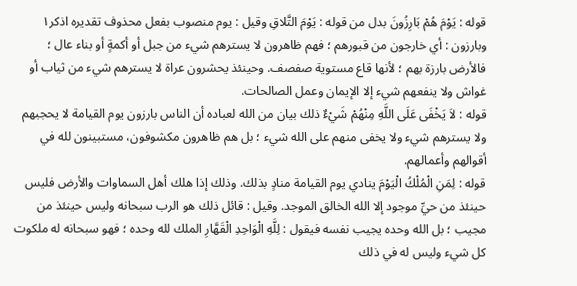قوله : يَوْمَ هُمْ بَارِزُونَ بدل من قوله : يَوْمَ التَّلاقِ وقيل : يوم منصوب بفعل محذوف تقديره اذكر١ وبارزون : أي خارجون من قبورهم ؛ فهم ظاهرون لا يسترهم شيء من جبل أو أكمةٍ أو بناء عال ؛ فالأرض بارزة بهم ؛ لأنها قاع مستوية صفصف. وحينئذ يحشرون عراة لا يسترهم شيء من ثياب أو غواش ولا ينفعهم شيء إلا الإيمان وعمل الصالحات.
قوله : لاَ يَخْفَى عَلَى اللَّهِ مِنْهُمْ شَيْءٌ ذلك بيان من الله لعباده أن الناس بارزون يوم القيامة لا يحجبهم ولا يسترهم شيء ولا يخفى منهم على الله شيء ؛ بل هم ظاهرون مكشوفون، مستبينون لله في أقوالهم وأعمالهم.
قوله : لِمَنِ الْمُلْكُ الْيَوْمَ ينادي يوم القيامة منادٍ بذلك. وذلك إذا هلك أهل السماوات والأرض فليس حينئذ من حيِّ موجود إلا الله الخالق الموجد. وقيل : قائل ذلك هو الرب سبحانه وليس حينئذ من مجيب ؛ بل الله وحده يجيب نفسه فيقول : لِلَّهِ الْوَاحِدِ الْقَهَّارِ الملك لله وحده ؛ فهو سبحانه له ملكوت كل شيء وليس له في ذلك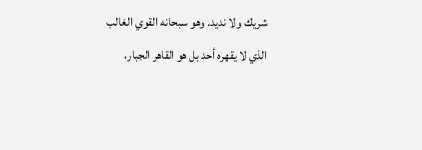شريك ولا نديد. وهو سبحانه القوي الغالب الذي لا يقهره أحد بل هو القاهر الجبار،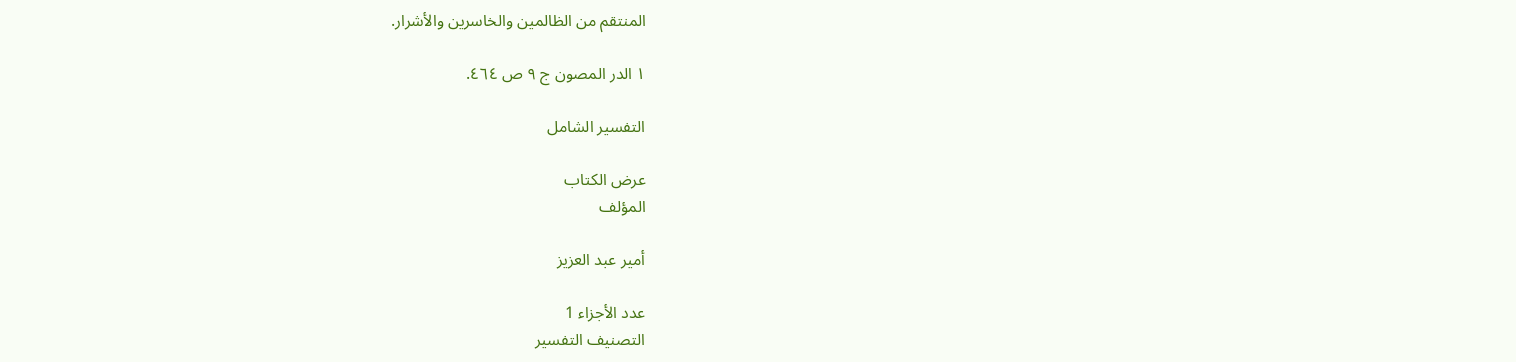المنتقم من الظالمين والخاسرين والأشرار.

١ الدر المصون ج ٩ ص ٤٦٤.

التفسير الشامل

عرض الكتاب
المؤلف

أمير عبد العزيز

عدد الأجزاء 1
التصنيف التفسير